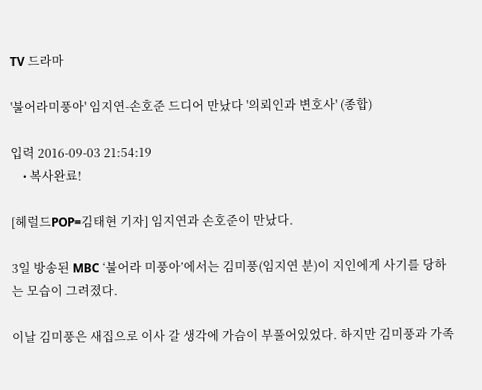TV 드라마

'불어라미풍아' 임지연-손호준 드디어 만났다 '의뢰인과 변호사' (종합)

입력 2016-09-03 21:54:19
    • 복사완료!

[헤럴드POP=김태현 기자] 임지연과 손호준이 만났다.

3일 방송된 MBC ‘불어라 미풍아’에서는 김미풍(임지연 분)이 지인에게 사기를 당하는 모습이 그려졌다.

이날 김미풍은 새집으로 이사 갈 생각에 가슴이 부풀어있었다. 하지만 김미풍과 가족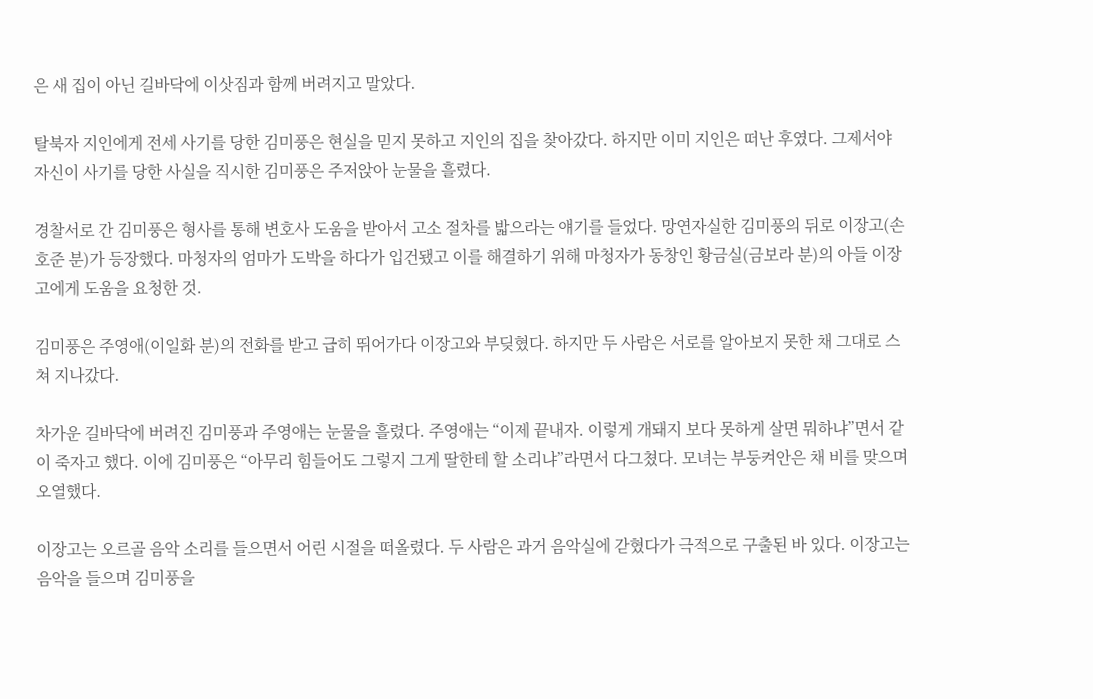은 새 집이 아닌 길바닥에 이삿짐과 함께 버려지고 말았다.

탈북자 지인에게 전세 사기를 당한 김미풍은 현실을 믿지 못하고 지인의 집을 찾아갔다. 하지만 이미 지인은 떠난 후였다. 그제서야 자신이 사기를 당한 사실을 직시한 김미풍은 주저앉아 눈물을 흘렸다.

경찰서로 간 김미풍은 형사를 통해 변호사 도움을 받아서 고소 절차를 밟으라는 얘기를 들었다. 망연자실한 김미풍의 뒤로 이장고(손호준 분)가 등장했다. 마청자의 엄마가 도박을 하다가 입건됐고 이를 해결하기 위해 마청자가 동창인 황금실(금보라 분)의 아들 이장고에게 도움을 요청한 것.

김미풍은 주영애(이일화 분)의 전화를 받고 급히 뛰어가다 이장고와 부딪혔다. 하지만 두 사람은 서로를 알아보지 못한 채 그대로 스쳐 지나갔다.

차가운 길바닥에 버려진 김미풍과 주영애는 눈물을 흘렸다. 주영애는 “이제 끝내자. 이렇게 개돼지 보다 못하게 살면 뭐하냐”면서 같이 죽자고 했다. 이에 김미풍은 “아무리 힘들어도 그렇지 그게 딸한테 할 소리냐”라면서 다그쳤다. 모녀는 부둥켜안은 채 비를 맞으며 오열했다.

이장고는 오르골 음악 소리를 들으면서 어린 시절을 떠올렸다. 두 사람은 과거 음악실에 갇혔다가 극적으로 구출된 바 있다. 이장고는 음악을 들으며 김미풍을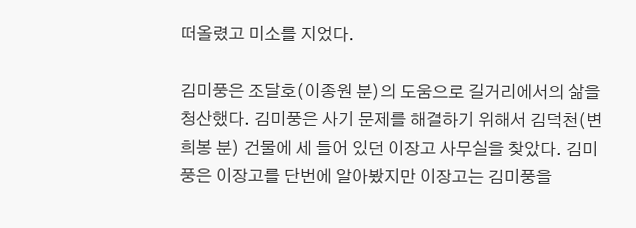떠올렸고 미소를 지었다.

김미풍은 조달호(이종원 분)의 도움으로 길거리에서의 삶을 청산했다. 김미풍은 사기 문제를 해결하기 위해서 김덕천(변희봉 분) 건물에 세 들어 있던 이장고 사무실을 찾았다. 김미풍은 이장고를 단번에 알아봤지만 이장고는 김미풍을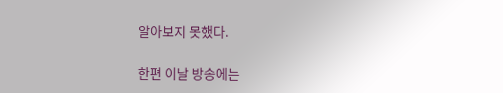알아보지 못했다.

한편 이날 방송에는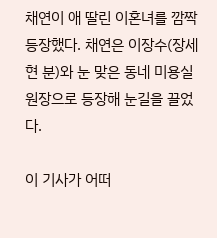채연이 애 딸린 이혼녀를 깜짝 등장했다. 채연은 이장수(장세현 분)와 눈 맞은 동네 미용실 원장으로 등장해 눈길을 끌었다.

이 기사가 어떠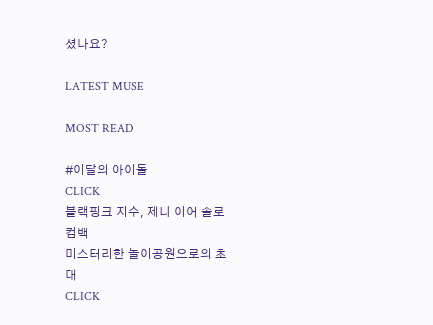셨나요?

LATEST MUSE

MOST READ

#이달의 아이돌
CLICK
블랙핑크 지수, 제니 이어 솔로 컴백
미스터리한 놀이공원으로의 초대
CLICK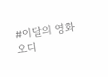#이달의 영화
오디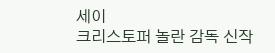세이
크리스토퍼 놀란 감독 신작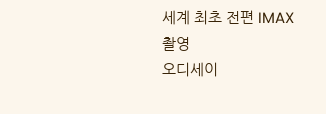세계 최초 전편 IMAX 촬영
오디세이